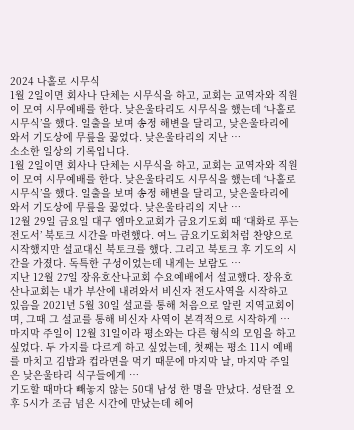2024 나홀로 시무식
1월 2일이면 회사나 단체는 시무식을 하고, 교회는 교역자와 직원이 모여 시무예배를 한다. 낮은울타리도 시무식을 했는데 ‘나홀로 시무식’을 했다. 일출을 보며 송정 해변을 달리고, 낮은울타리에 와서 기도상에 무릎을 꿇었다. 낮은울타리의 지난 …
소소한 일상의 기록입니다.
1월 2일이면 회사나 단체는 시무식을 하고, 교회는 교역자와 직원이 모여 시무예배를 한다. 낮은울타리도 시무식을 했는데 ‘나홀로 시무식’을 했다. 일출을 보며 송정 해변을 달리고, 낮은울타리에 와서 기도상에 무릎을 꿇었다. 낮은울타리의 지난 …
12월 29일 금요일 대구 엠마오교회가 금요기도회 때 ‘대화로 푸는 전도서’ 북토크 시간을 마련했다. 여느 금요기도회처럼 찬양으로 시작했지만 설교대신 북토크를 했다. 그리고 북토크 후 기도의 시간을 가졌다. 독특한 구성이었는데 내게는 보람도 …
지난 12월 27일 장유호산나교회 수요예배에서 설교했다. 장유호산나교회는 내가 부산에 내려와서 비신자 전도사역을 시작하고 있음을 2021년 5월 30일 설교를 통해 처음으로 알린 지역교회이며, 그때 그 설교를 통해 비신자 사역이 본격적으로 시작하게 …
마지막 주일이 12월 31일이라 평소와는 다른 형식의 모임을 하고 싶었다. 두 가지를 다르게 하고 싶었는데, 첫째는 평소 11시 예배를 마치고 김밥과 컵라면을 먹기 때문에 마지막 날, 마지막 주일은 낮은울타리 식구들에게 …
기도할 때마다 빼놓지 않는 50대 남성 한 명을 만났다. 성탄절 오후 5시가 조금 넘은 시간에 만났는데 헤어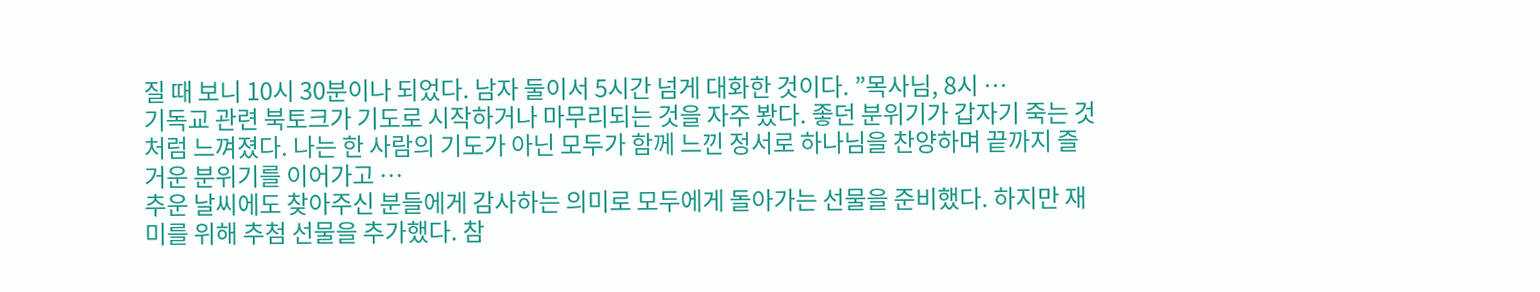질 때 보니 10시 30분이나 되었다. 남자 둘이서 5시간 넘게 대화한 것이다. ”목사님, 8시 …
기독교 관련 북토크가 기도로 시작하거나 마무리되는 것을 자주 봤다. 좋던 분위기가 갑자기 죽는 것처럼 느껴졌다. 나는 한 사람의 기도가 아닌 모두가 함께 느낀 정서로 하나님을 찬양하며 끝까지 즐거운 분위기를 이어가고 …
추운 날씨에도 찾아주신 분들에게 감사하는 의미로 모두에게 돌아가는 선물을 준비했다. 하지만 재미를 위해 추첨 선물을 추가했다. 참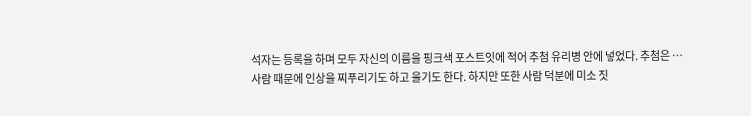석자는 등록을 하며 모두 자신의 이름을 핑크색 포스트잇에 적어 추첨 유리병 안에 넣었다. 추첨은 …
사람 때문에 인상을 찌푸리기도 하고 울기도 한다. 하지만 또한 사람 덕분에 미소 짓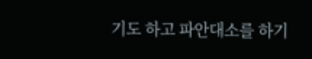기도 하고 파안대소를 하기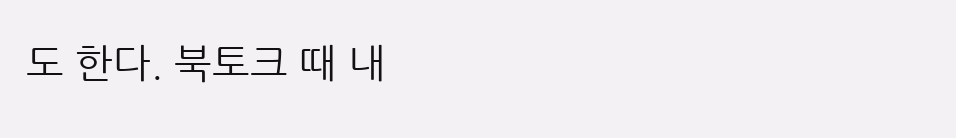도 한다. 북토크 때 내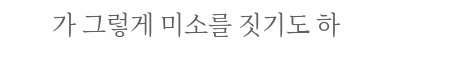가 그렇게 미소를 짓기도 하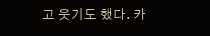고 웃기도 했다. 카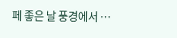페 좋은 날 풍경에서 …